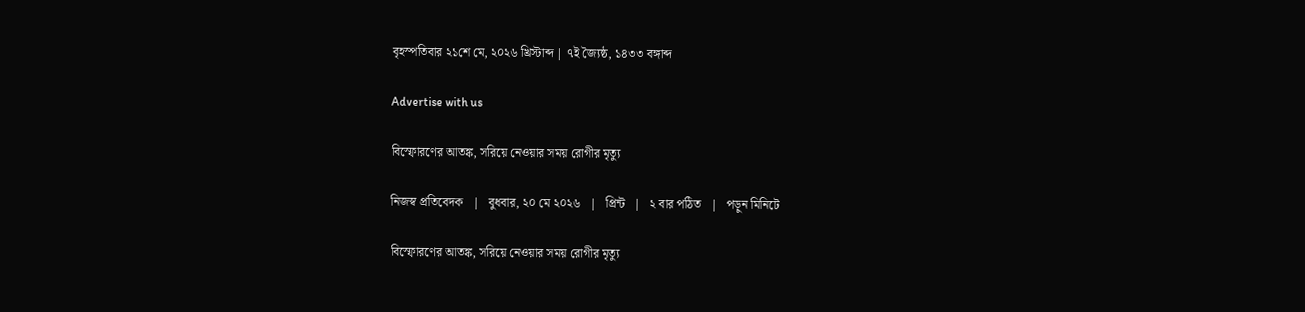বৃহস্পতিবার ২১শে মে, ২০২৬ খ্রিস্টাব্দ | ৭ই জ্যৈষ্ঠ, ১৪৩৩ বঙ্গাব্দ

Advertise with us

বিস্ফোরণের আতঙ্ক, সরিয়ে নেওয়ার সময় রোগীর মৃত্যু

নিজস্ব প্রতিবেদক   |   বুধবার, ২০ মে ২০২৬   |   প্রিন্ট   |   ২ বার পঠিত   |   পড়ুন মিনিটে

বিস্ফোরণের আতঙ্ক, সরিয়ে নেওয়ার সময় রোগীর মৃত্যু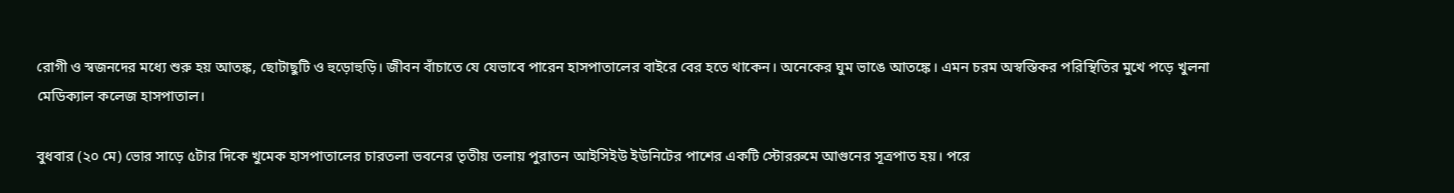রোগী ও স্বজনদের মধ্যে শুরু হয় আতঙ্ক, ছোটাছুটি ও হুড়োহুড়ি। জীবন বাঁচাতে যে যেভাবে পারেন হাসপাতালের বাইরে বের হতে থাকেন। অনেকের ঘুম ভাঙে আতঙ্কে। এমন চরম অস্বস্তিকর পরিস্থিতির মুখে পড়ে খুলনা মেডিক্যাল কলেজ হাসপাতাল।

বুধবার (২০ মে) ভোর সাড়ে ৫টার দিকে খুমেক হাসপাতালের চারতলা ভবনের তৃতীয় তলায় পুরাতন আইসিইউ ইউনিটের পাশের একটি স্টোররুমে আগুনের সূত্রপাত হয়। পরে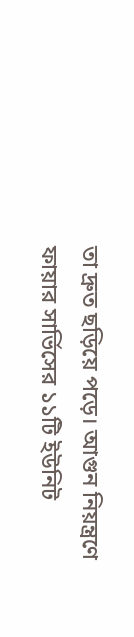তা দ্রুত ছড়িয়ে পড়ে। আগুন নিয়ন্ত্রণে ফায়ার সার্ভিসের ১১টি ইউনিট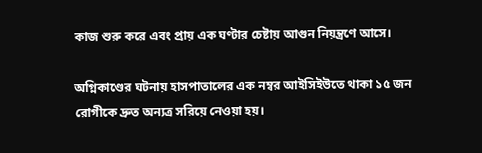কাজ শুরু করে এবং প্রায় এক ঘণ্টার চেষ্টায় আগুন নিয়ন্ত্রণে আসে।

অগ্নিকাণ্ডের ঘটনায় হাসপাতালের এক নম্বর আইসিইউতে থাকা ১৫ জন রোগীকে দ্রুত অন্যত্র সরিয়ে নেওয়া হয়।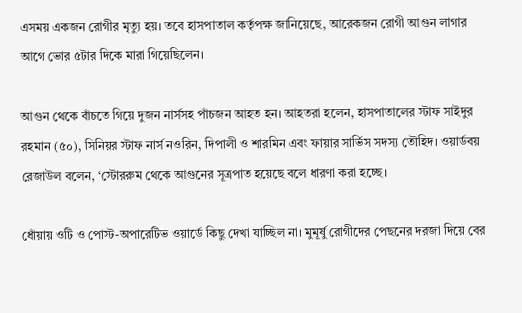এসময় একজন রোগীর মৃত্যু হয়। তবে হাসপাতাল কর্তৃপক্ষ জানিয়েছে, আরেকজন রোগী আগুন লাগার আগে ভোর ৫টার দিকে মারা গিয়েছিলেন।

আগুন থেকে বাঁচতে গিয়ে দুজন নার্সসহ পাঁচজন আহত হন। আহতরা হলেন, হাসপাতালের স্টাফ সাইদুর রহমান (৫০), সিনিয়র স্টাফ নার্স নওরিন, দিপালী ও শারমিন এবং ফায়ার সার্ভিস সদস্য তৌহিদ। ওয়ার্ডবয় রেজাউল বলেন, ‘স্টোররুম থেকে আগুনের সূত্রপাত হয়েছে বলে ধারণা করা হচ্ছে।

ধোঁয়ায় ওটি ও পোস্ট-অপারেটিভ ওয়ার্ডে কিছু দেখা যাচ্ছিল না। মুমূর্ষু রোগীদের পেছনের দরজা দিয়ে বের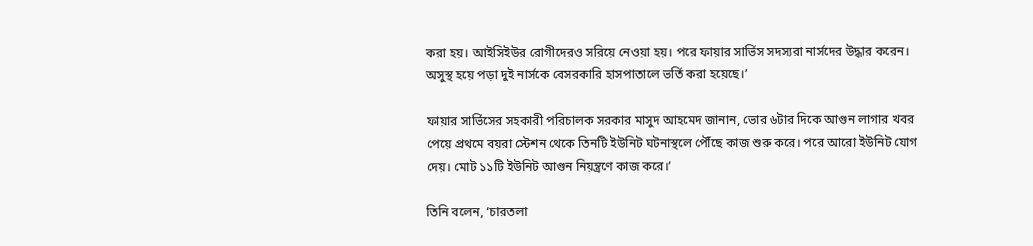করা হয়। আইসিইউর রোগীদেরও সরিয়ে নেওয়া হয়। পরে ফায়ার সার্ভিস সদস্যরা নার্সদের উদ্ধার করেন। অসুস্থ হয়ে পড়া দুই নার্সকে বেসরকারি হাসপাতালে ভর্তি করা হয়েছে।’

ফায়ার সার্ভিসের সহকারী পরিচালক সরকার মাসুদ আহমেদ জানান, ভোর ৬টার দিকে আগুন লাগার খবর পেয়ে প্রথমে বয়রা স্টেশন থেকে তিনটি ইউনিট ঘটনাস্থলে পৌঁছে কাজ শুরু করে। পরে আরো ইউনিট যোগ দেয়। মোট ১১টি ইউনিট আগুন নিয়ন্ত্রণে কাজ করে।’

তিনি বলেন, ‘চারতলা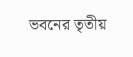ভবনের তৃতীয়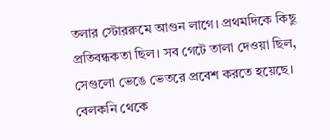তলার স্টোররুমে আগুন লাগে। প্রথমদিকে কিছু প্রতিবন্ধকতা ছিল। সব গেটে তালা দেওয়া ছিল, সেগুলো ভেঙে ভেতরে প্রবেশ করতে হয়েছে। বেলকনি থেকে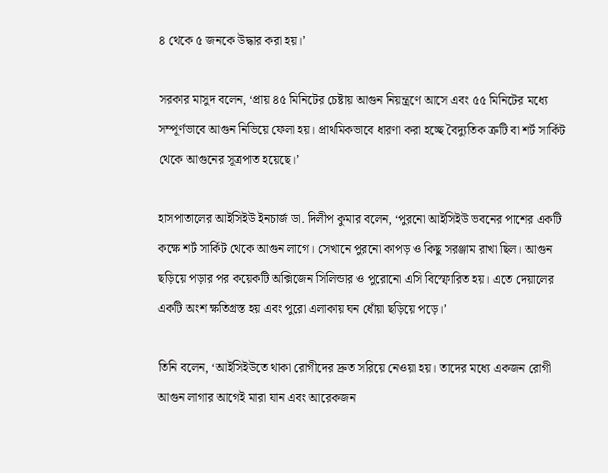৪ থেকে ৫ জনকে উদ্ধার করা হয়।’

সরকার মাসুদ বলেন, ‘প্রায় ৪৫ মিনিটের চেষ্টায় আগুন নিয়ন্ত্রণে আসে এবং ৫৫ মিনিটের মধ্যে সম্পূর্ণভাবে আগুন নিভিয়ে ফেলা হয়। প্রাথমিকভাবে ধারণা করা হচ্ছে বৈদ্যুতিক ত্রুটি বা শর্ট সার্কিট থেকে আগুনের সূত্রপাত হয়েছে।’

হাসপাতালের আইসিইউ ইনচার্জ ডা. দিলীপ কুমার বলেন, ‘পুরনো আইসিইউ ভবনের পাশের একটি কক্ষে শর্ট সার্কিট থেকে আগুন লাগে। সেখানে পুরনো কাপড় ও কিছু সরঞ্জাম রাখা ছিল। আগুন ছড়িয়ে পড়ার পর কয়েকটি অক্সিজেন সিলিন্ডার ও পুরোনো এসি বিস্ফোরিত হয়। এতে দেয়ালের একটি অংশ ক্ষতিগ্রস্ত হয় এবং পুরো এলাকায় ঘন ধোঁয়া ছড়িয়ে পড়ে।’

তিনি বলেন, ‘আইসিইউতে থাকা রোগীদের দ্রুত সরিয়ে নেওয়া হয়। তাদের মধ্যে একজন রোগী আগুন লাগার আগেই মারা যান এবং আরেকজন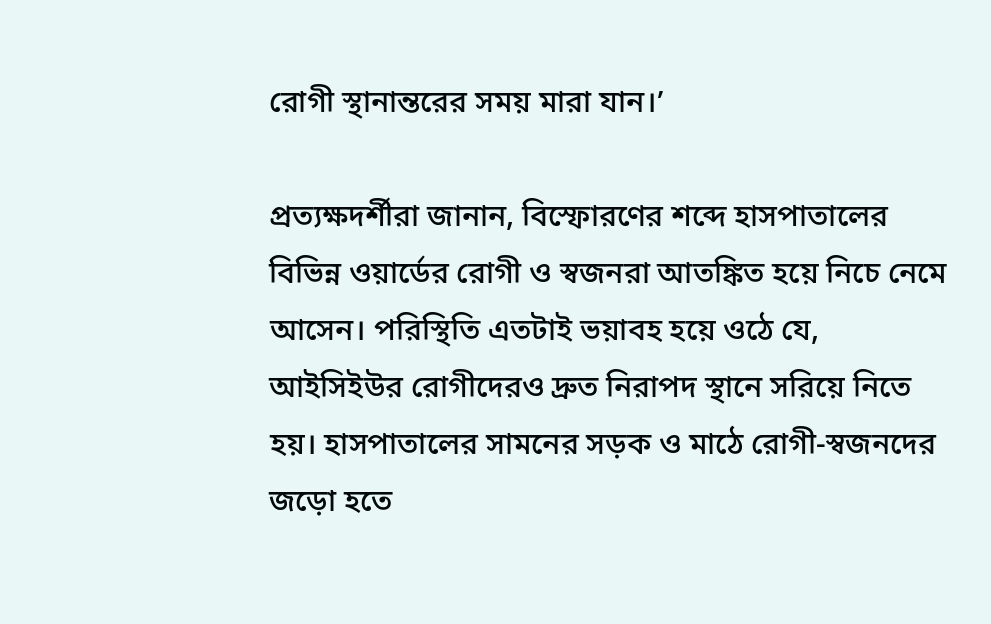রোগী স্থানান্তরের সময় মারা যান।’

প্রত্যক্ষদর্শীরা জানান, বিস্ফোরণের শব্দে হাসপাতালের বিভিন্ন ওয়ার্ডের রোগী ও স্বজনরা আতঙ্কিত হয়ে নিচে নেমে আসেন। পরিস্থিতি এতটাই ভয়াবহ হয়ে ওঠে যে, আইসিইউর রোগীদেরও দ্রুত নিরাপদ স্থানে সরিয়ে নিতে হয়। হাসপাতালের সামনের সড়ক ও মাঠে রোগী-স্বজনদের জড়ো হতে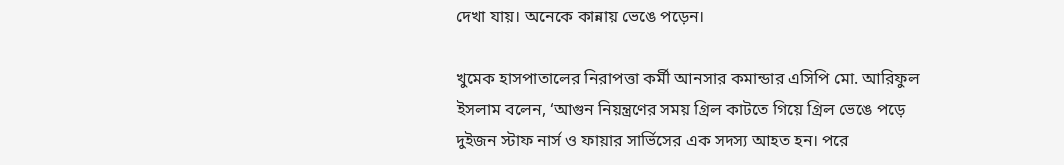দেখা যায়। অনেকে কান্নায় ভেঙে পড়েন।

খুমেক হাসপাতালের নিরাপত্তা কর্মী আনসার কমান্ডার এসিপি মো. আরিফুল ইসলাম বলেন, ‘আগুন নিয়ন্ত্রণের সময় গ্রিল কাটতে গিয়ে গ্রিল ভেঙে পড়ে দুইজন স্টাফ নার্স ও ফায়ার সার্ভিসের এক সদস্য আহত হন। পরে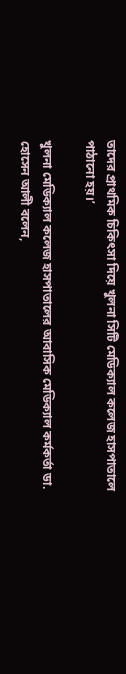তাদের প্রাথমিক চিকিৎসা দিয়ে খুলনা সিটি মেডিক্যাল কলেজ হাসপাতালে পাঠানো হয়।’

খুলনা মেডিক্যাল কলেজ হাসপাতালের আবাসিক মেডিক্যাল কর্মকর্তা ডা. হোসেন আলী বলেন,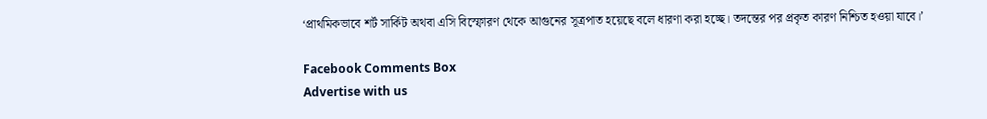‘প্রাথমিকভাবে শর্ট সার্কিট অথবা এসি বিস্ফোরণ থেকে আগুনের সূত্রপাত হয়েছে বলে ধারণা করা হচ্ছে। তদন্তের পর প্রকৃত কারণ নিশ্চিত হওয়া যাবে।’

Facebook Comments Box
Advertise with us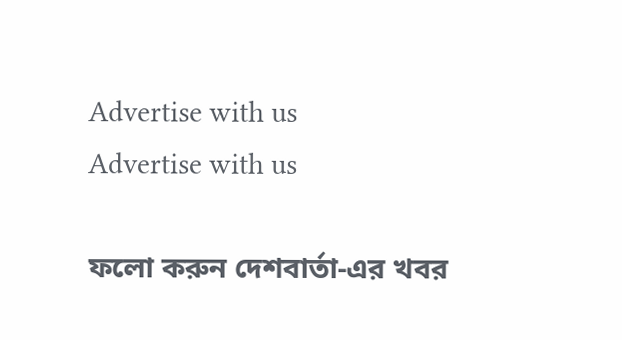Advertise with us
Advertise with us

ফলো করুন দেশবার্তা-এর খবর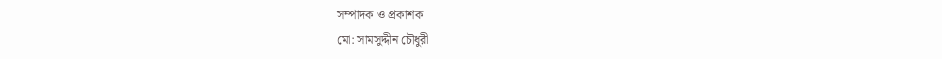সম্পাদক ও প্রকাশক
মো: সামসুদ্দীন চৌধুরী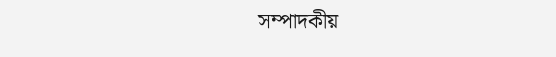সম্পাদকীয়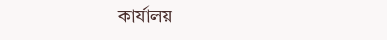কার্যালয়